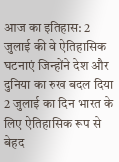आज का इतिहास: 2 जुलाई की वे ऐतिहासिक घटनाएं जिन्होंने देश और दुनिया का रुख बदल दिया
2 जुलाई का दिन भारत के लिए ऐतिहासिक रूप से बेहद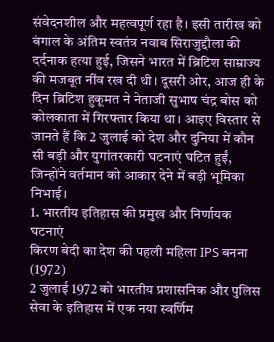संवेदनशील और महत्वपूर्ण रहा है। इसी तारीख को बंगाल के अंतिम स्वतंत्र नवाब सिराजुद्दौला की दर्दनाक हत्या हुई, जिसने भारत में ब्रिटिश साम्राज्य की मजबूत नींव रख दी थी। दूसरी ओर, आज ही के दिन ब्रिटिश हुकूमत ने नेताजी सुभाष चंद्र बोस को कोलकाता में गिरफ्तार किया था। आइए विस्तार से जानते हैं कि 2 जुलाई को देश और दुनिया में कौन सी बड़ी और युगांतरकारी घटनाएं घटित हुईं, जिन्होंने वर्तमान को आकार देने में बड़ी भूमिका निभाई।
1. भारतीय इतिहास की प्रमुख और निर्णायक घटनाएं
किरण बेदी का देश की पहली महिला IPS बनना (1972)
2 जुलाई 1972 को भारतीय प्रशासनिक और पुलिस सेवा के इतिहास में एक नया स्वर्णिम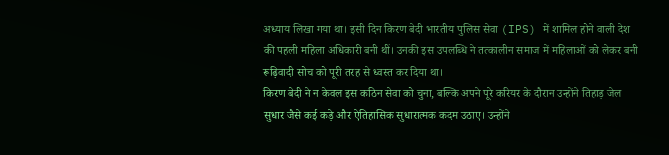अध्याय लिखा गया था। इसी दिन किरण बेदी भारतीय पुलिस सेवा (IPS) में शामिल होने वाली देश की पहली महिला अधिकारी बनी थीं। उनकी इस उपलब्धि ने तत्कालीन समाज में महिलाओं को लेकर बनी रूढ़िवादी सोच को पूरी तरह से ध्वस्त कर दिया था।
किरण बेदी ने न केवल इस कठिन सेवा को चुना, बल्कि अपने पूरे करियर के दौरान उन्होंने तिहाड़ जेल सुधार जैसे कई कड़े और ऐतिहासिक सुधारात्मक कदम उठाए। उन्होंने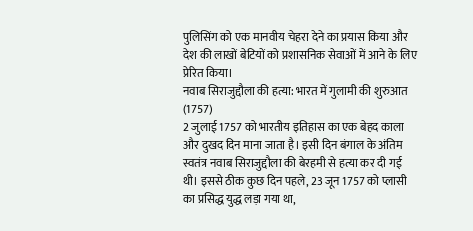पुलिसिंग को एक मानवीय चेहरा देने का प्रयास किया और देश की लाखों बेटियों को प्रशासनिक सेवाओं में आने के लिए प्रेरित किया।
नवाब सिराजुद्दौला की हत्या: भारत में गुलामी की शुरुआत (1757)
2 जुलाई 1757 को भारतीय इतिहास का एक बेहद काला और दुखद दिन माना जाता है। इसी दिन बंगाल के अंतिम स्वतंत्र नवाब सिराजुद्दौला की बेरहमी से हत्या कर दी गई थी। इससे ठीक कुछ दिन पहले, 23 जून 1757 को प्लासी का प्रसिद्ध युद्ध लड़ा गया था,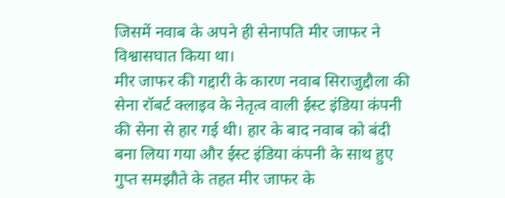जिसमें नवाब के अपने ही सेनापति मीर जाफर ने विश्वासघात किया था।
मीर जाफर की गद्दारी के कारण नवाब सिराजुद्दौला की सेना रॉबर्ट क्लाइव के नेतृत्व वाली ईस्ट इंडिया कंपनी की सेना से हार गई थी। हार के बाद नवाब को बंदी बना लिया गया और ईस्ट इंडिया कंपनी के साथ हुए गुप्त समझौते के तहत मीर जाफर के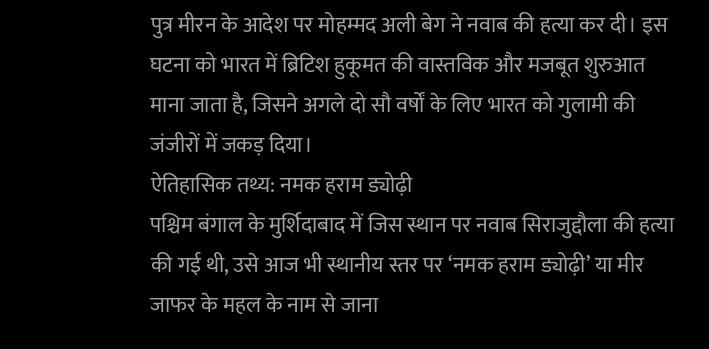पुत्र मीरन के आदेश पर मोहम्मद अली बेग ने नवाब की हत्या कर दी। इस घटना को भारत में ब्रिटिश हुकूमत की वास्तविक और मजबूत शुरुआत माना जाता है, जिसने अगले दो सौ वर्षों के लिए भारत को गुलामी की जंजीरों में जकड़ दिया।
ऐतिहासिक तथ्य: नमक हराम ड्योढ़ी
पश्चिम बंगाल के मुर्शिदाबाद में जिस स्थान पर नवाब सिराजुद्दौला की हत्या की गई थी, उसे आज भी स्थानीय स्तर पर ‘नमक हराम ड्योढ़ी’ या मीर जाफर के महल के नाम से जाना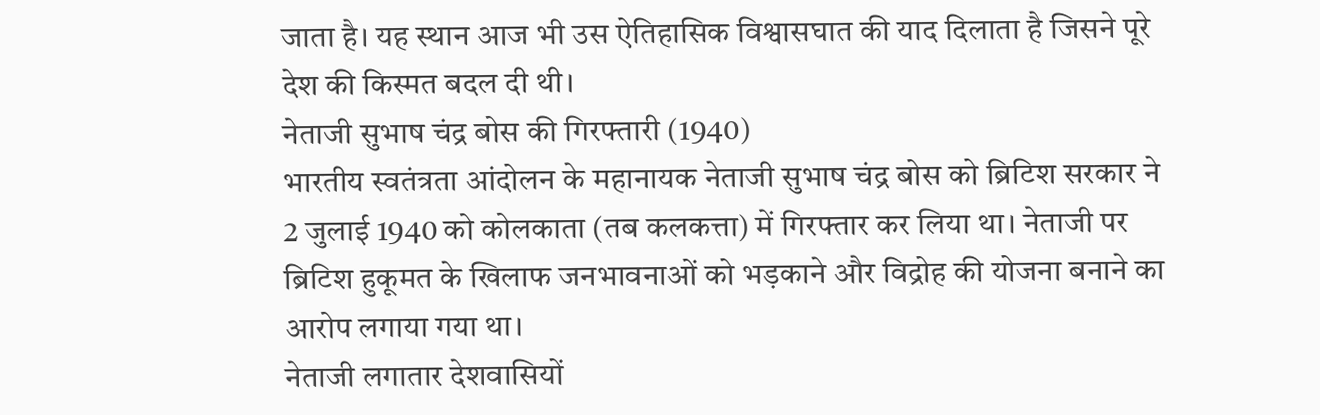जाता है। यह स्थान आज भी उस ऐतिहासिक विश्वासघात की याद दिलाता है जिसने पूरे देश की किस्मत बदल दी थी।
नेताजी सुभाष चंद्र बोस की गिरफ्तारी (1940)
भारतीय स्वतंत्रता आंदोलन के महानायक नेताजी सुभाष चंद्र बोस को ब्रिटिश सरकार ने 2 जुलाई 1940 को कोलकाता (तब कलकत्ता) में गिरफ्तार कर लिया था। नेताजी पर ब्रिटिश हुकूमत के खिलाफ जनभावनाओं को भड़काने और विद्रोह की योजना बनाने का आरोप लगाया गया था।
नेताजी लगातार देशवासियों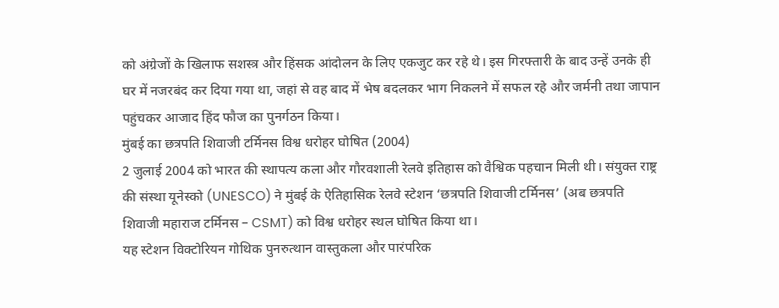को अंग्रेजों के खिलाफ सशस्त्र और हिंसक आंदोलन के लिए एकजुट कर रहे थे। इस गिरफ्तारी के बाद उन्हें उनके ही घर में नजरबंद कर दिया गया था, जहां से वह बाद में भेष बदलकर भाग निकलने में सफल रहे और जर्मनी तथा जापान पहुंचकर आजाद हिंद फौज का पुनर्गठन किया।
मुंबई का छत्रपति शिवाजी टर्मिनस विश्व धरोहर घोषित (2004)
2 जुलाई 2004 को भारत की स्थापत्य कला और गौरवशाली रेलवे इतिहास को वैश्विक पहचान मिली थी। संयुक्त राष्ट्र की संस्था यूनेस्को (UNESCO) ने मुंबई के ऐतिहासिक रेलवे स्टेशन ‘छत्रपति शिवाजी टर्मिनस’ (अब छत्रपति शिवाजी महाराज टर्मिनस – CSMT) को विश्व धरोहर स्थल घोषित किया था।
यह स्टेशन विक्टोरियन गोथिक पुनरुत्थान वास्तुकला और पारंपरिक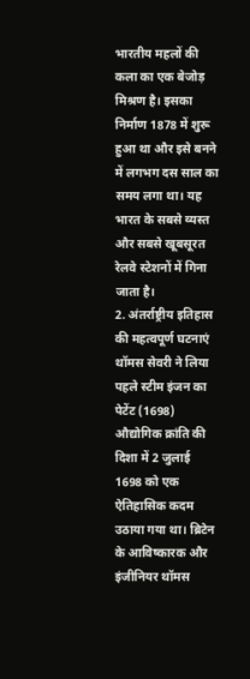भारतीय महलों की कला का एक बेजोड़ मिश्रण है। इसका निर्माण 1878 में शुरू हुआ था और इसे बनने में लगभग दस साल का समय लगा था। यह भारत के सबसे व्यस्त और सबसे खूबसूरत रेलवे स्टेशनों में गिना जाता है।
2. अंतर्राष्ट्रीय इतिहास की महत्वपूर्ण घटनाएं
थॉमस सेवरी ने लिया पहले स्टीम इंजन का पेटेंट (1698)
औद्योगिक क्रांति की दिशा में 2 जुलाई 1698 को एक ऐतिहासिक कदम उठाया गया था। ब्रिटेन के आविष्कारक और इंजीनियर थॉमस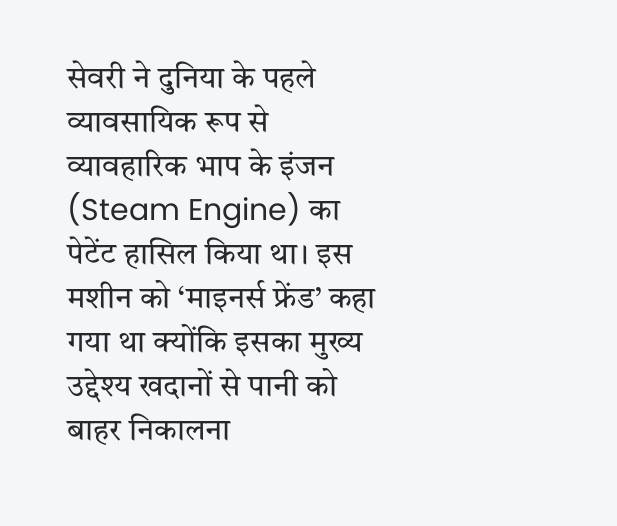सेवरी ने दुनिया के पहले व्यावसायिक रूप से व्यावहारिक भाप के इंजन (Steam Engine) का पेटेंट हासिल किया था। इस मशीन को ‘माइनर्स फ्रेंड’ कहा गया था क्योंकि इसका मुख्य उद्देश्य खदानों से पानी को बाहर निकालना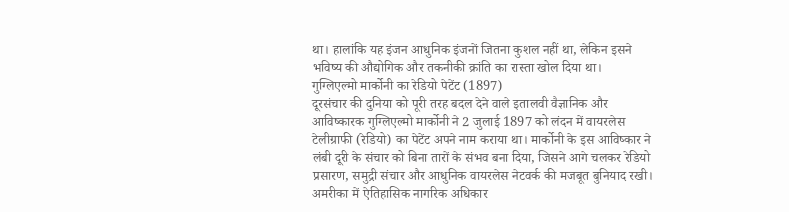था। हालांकि यह इंजन आधुनिक इंजनों जितना कुशल नहीं था, लेकिन इसने भविष्य की औद्योगिक और तकनीकी क्रांति का रास्ता खोल दिया था।
गुग्लिएल्मो मार्कोनी का रेडियो पेटेंट (1897)
दूरसंचार की दुनिया को पूरी तरह बदल देने वाले इतालवी वैज्ञानिक और आविष्कारक गुग्लिएल्मो मार्कोनी ने 2 जुलाई 1897 को लंदन में वायरलेस टेलीग्राफी (रेडियो) का पेटेंट अपने नाम कराया था। मार्कोनी के इस आविष्कार ने लंबी दूरी के संचार को बिना तारों के संभव बना दिया, जिसने आगे चलकर रेडियो प्रसारण, समुद्री संचार और आधुनिक वायरलेस नेटवर्क की मजबूत बुनियाद रखी।
अमरीका में ऐतिहासिक नागरिक अधिकार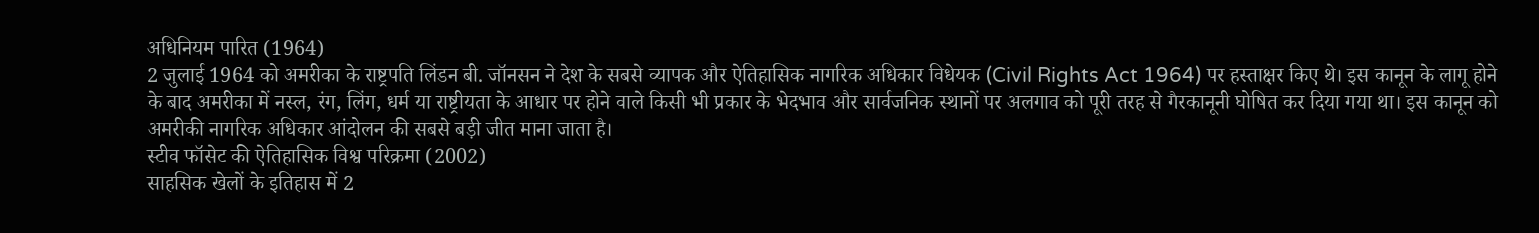अधिनियम पारित (1964)
2 जुलाई 1964 को अमरीका के राष्ट्रपति लिंडन बी. जॉनसन ने देश के सबसे व्यापक और ऐतिहासिक नागरिक अधिकार विधेयक (Civil Rights Act 1964) पर हस्ताक्षर किए थे। इस कानून के लागू होने के बाद अमरीका में नस्ल, रंग, लिंग, धर्म या राष्ट्रीयता के आधार पर होने वाले किसी भी प्रकार के भेदभाव और सार्वजनिक स्थानों पर अलगाव को पूरी तरह से गैरकानूनी घोषित कर दिया गया था। इस कानून को अमरीकी नागरिक अधिकार आंदोलन की सबसे बड़ी जीत माना जाता है।
स्टीव फॉसेट की ऐतिहासिक विश्व परिक्रमा (2002)
साहसिक खेलों के इतिहास में 2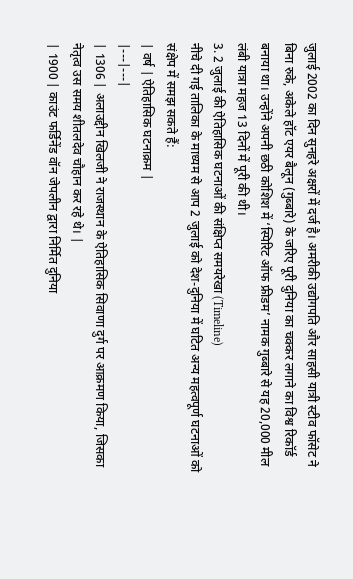जुलाई 2002 का दिन सुनहरे अक्षरों में दर्ज है। अमरीकी उद्योगपति और साहसी यात्री स्टीव फॉसेट ने बिना रुके, अकेले हॉट एयर बैलून (गुब्बारे) के जरिए पूरी दुनिया का चक्कर लगाने का विश्व रिकॉर्ड बनाया था। उन्होंने अपनी छठी कोशिश में ‘स्पिरिट ऑफ फ्रीडम’ नामक गुब्बारे से यह 20,000 मील लंबी यात्रा महज 13 दिनों में पूरी की थी।
3. 2 जुलाई की ऐतिहासिक घटनाओं की संक्षिप्त समयरेखा (Timeline)
नीचे दी गई तालिका के माध्यम से आप 2 जुलाई को देश-दुनिया में घटित अन्य महत्वपूर्ण घटनाओं को संक्षेप में समझ सकते हैं:
| वर्ष | ऐतिहासिक घटनाक्रम |
|---|---|
| 1306 | अलाउद्दीन खिलजी ने राजस्थान के ऐतिहासिक सिवाणा दुर्ग पर आक्रमण किया, जिसका नेतृत्व उस समय शीतलदेव चौहान कर रहे थे। |
| 1900 | काउंट फर्डिनेंड वॉन जेपलीन द्वारा निर्मित दुनिया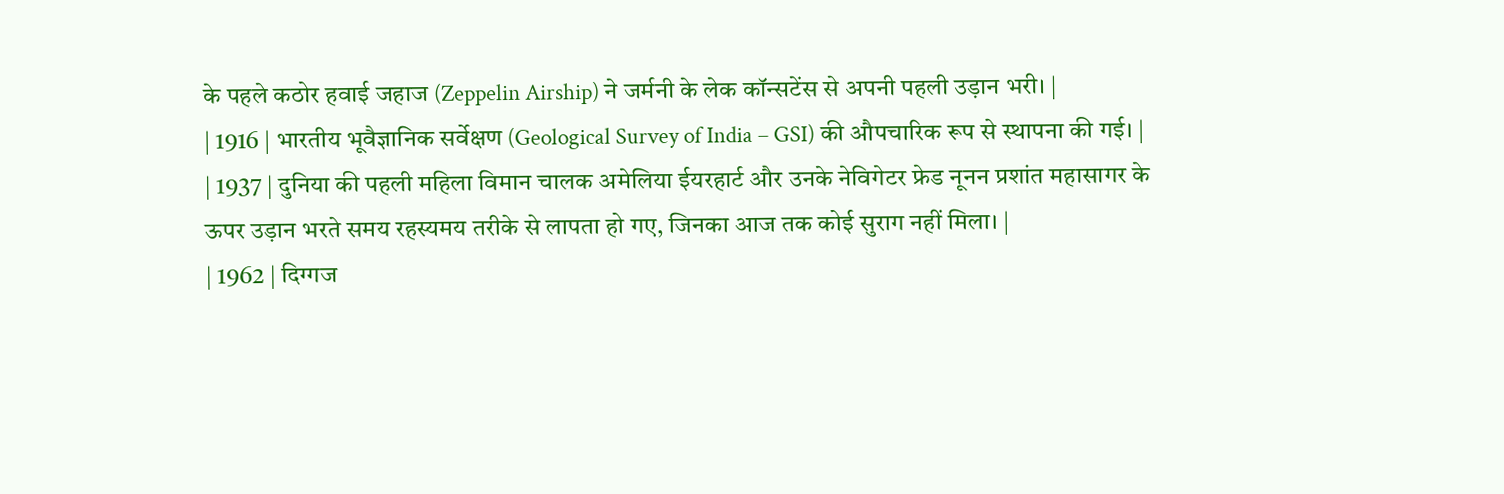के पहले कठोर हवाई जहाज (Zeppelin Airship) ने जर्मनी के लेक कॉन्सटेंस से अपनी पहली उड़ान भरी। |
| 1916 | भारतीय भूवैज्ञानिक सर्वेक्षण (Geological Survey of India – GSI) की औपचारिक रूप से स्थापना की गई। |
| 1937 | दुनिया की पहली महिला विमान चालक अमेलिया ईयरहार्ट और उनके नेविगेटर फ्रेड नूनन प्रशांत महासागर के ऊपर उड़ान भरते समय रहस्यमय तरीके से लापता हो गए, जिनका आज तक कोई सुराग नहीं मिला। |
| 1962 | दिग्गज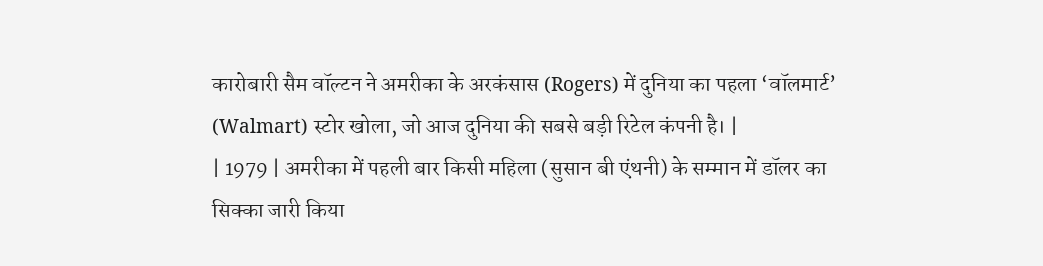कारोबारी सैम वॉल्टन ने अमरीका के अरकंसास (Rogers) में दुनिया का पहला ‘वॉलमार्ट’ (Walmart) स्टोर खोला, जो आज दुनिया की सबसे बड़ी रिटेल कंपनी है। |
| 1979 | अमरीका में पहली बार किसी महिला (सुसान बी एंथनी) के सम्मान में डॉलर का सिक्का जारी किया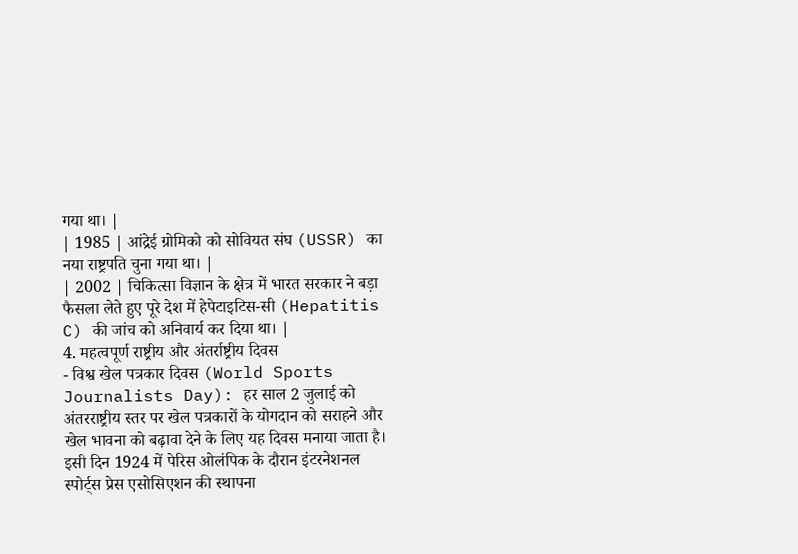गया था। |
| 1985 | आंद्रेई ग्रोमिको को सोवियत संघ (USSR) का नया राष्ट्रपति चुना गया था। |
| 2002 | चिकित्सा विज्ञान के क्षेत्र में भारत सरकार ने बड़ा फैसला लेते हुए पूरे देश में हेपेटाइटिस-सी (Hepatitis C) की जांच को अनिवार्य कर दिया था। |
4. महत्वपूर्ण राष्ट्रीय और अंतर्राष्ट्रीय दिवस
- विश्व खेल पत्रकार दिवस (World Sports Journalists Day): हर साल 2 जुलाई को अंतरराष्ट्रीय स्तर पर खेल पत्रकारों के योगदान को सराहने और खेल भावना को बढ़ावा देने के लिए यह दिवस मनाया जाता है। इसी दिन 1924 में पेरिस ओलंपिक के दौरान इंटरनेशनल स्पोर्ट्स प्रेस एसोसिएशन की स्थापना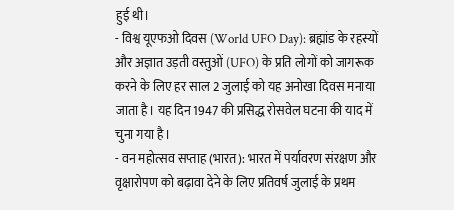हुई थी।
- विश्व यूएफओ दिवस (World UFO Day): ब्रह्मांड के रहस्यों और अज्ञात उड़ती वस्तुओं (UFO) के प्रति लोगों को जागरूक करने के लिए हर साल 2 जुलाई को यह अनोखा दिवस मनाया जाता है। यह दिन 1947 की प्रसिद्ध रोसवेल घटना की याद में चुना गया है।
- वन महोत्सव सप्ताह (भारत): भारत में पर्यावरण संरक्षण और वृक्षारोपण को बढ़ावा देने के लिए प्रतिवर्ष जुलाई के प्रथम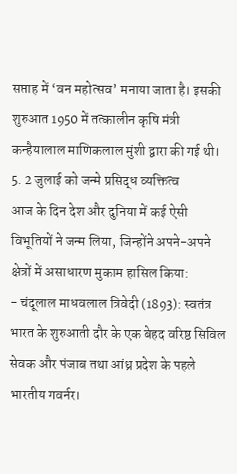सप्ताह में ‘वन महोत्सव’ मनाया जाता है। इसकी शुरुआत 1950 में तत्कालीन कृषि मंत्री कन्हैयालाल माणिकलाल मुंशी द्वारा की गई थी।
5. 2 जुलाई को जन्मे प्रसिद्ध व्यक्तित्व
आज के दिन देश और दुनिया में कई ऐसी विभूतियों ने जन्म लिया, जिन्होंने अपने-अपने क्षेत्रों में असाधारण मुकाम हासिल किया:
- चंदूलाल माधवलाल त्रिवेदी (1893): स्वतंत्र भारत के शुरुआती दौर के एक बेहद वरिष्ठ सिविल सेवक और पंजाब तथा आंध्र प्रदेश के पहले भारतीय गवर्नर।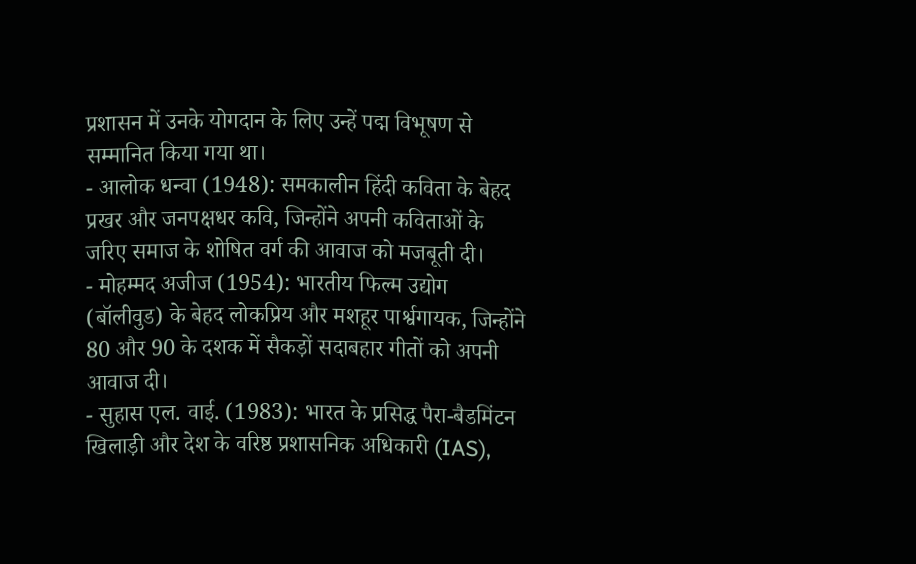प्रशासन में उनके योगदान के लिए उन्हें पद्म विभूषण से सम्मानित किया गया था।
- आलोक धन्वा (1948): समकालीन हिंदी कविता के बेहद प्रखर और जनपक्षधर कवि, जिन्होंने अपनी कविताओं के जरिए समाज के शोषित वर्ग की आवाज को मजबूती दी।
- मोहम्मद अजीज (1954): भारतीय फिल्म उद्योग (बॉलीवुड) के बेहद लोकप्रिय और मशहूर पार्श्वगायक, जिन्होंने 80 और 90 के दशक में सैकड़ों सदाबहार गीतों को अपनी आवाज दी।
- सुहास एल. वाई. (1983): भारत के प्रसिद्ध पैरा-बैडमिंटन खिलाड़ी और देश के वरिष्ठ प्रशासनिक अधिकारी (IAS),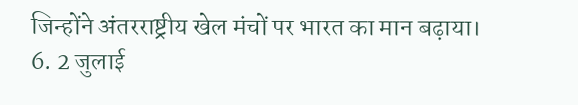जिन्होंने अंतरराष्ट्रीय खेल मंचों पर भारत का मान बढ़ाया।
6. 2 जुलाई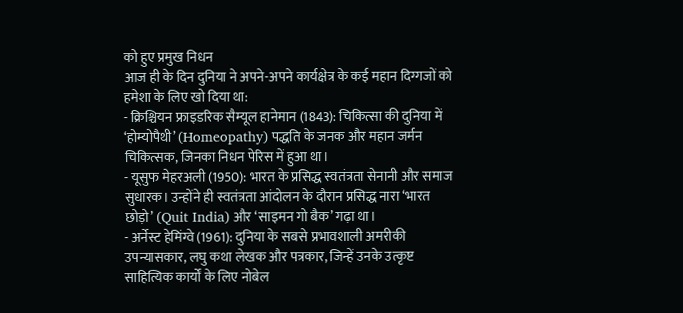को हुए प्रमुख निधन
आज ही के दिन दुनिया ने अपने-अपने कार्यक्षेत्र के कई महान दिग्गजों को हमेशा के लिए खो दिया था:
- क्रिश्चियन फ्राइडरिक सैम्यूल हानेमान (1843): चिकित्सा की दुनिया में ‘होम्योपैथी’ (Homeopathy) पद्धति के जनक और महान जर्मन चिकित्सक, जिनका निधन पेरिस में हुआ था।
- यूसुफ मेहरअली (1950): भारत के प्रसिद्ध स्वतंत्रता सेनानी और समाज सुधारक। उन्होंने ही स्वतंत्रता आंदोलन के दौरान प्रसिद्ध नारा ‘भारत छोड़ो’ (Quit India) और ‘साइमन गो बैक’ गढ़ा था।
- अर्नेस्ट हेमिंग्वे (1961): दुनिया के सबसे प्रभावशाली अमरीकी उपन्यासकार, लघु कथा लेखक और पत्रकार, जिन्हें उनके उत्कृष्ट साहित्यिक कार्यों के लिए नोबेल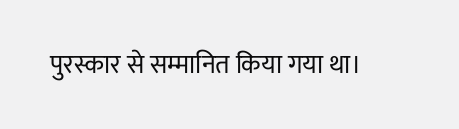पुरस्कार से सम्मानित किया गया था।